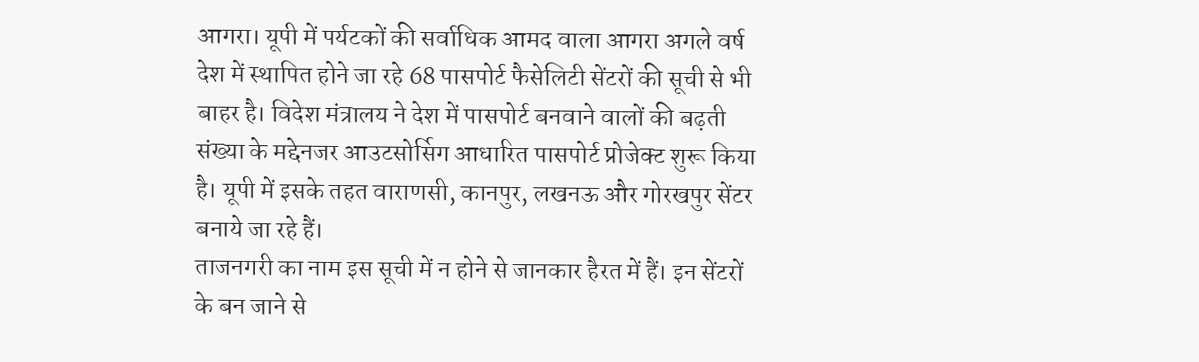आगरा। यूपी में पर्यटकों की सर्वाधिक आमद वाला आगरा अगले वर्ष देश में स्थापित होने जा रहे 68 पासपोर्ट फैसेलिटी सेंटरों की सूची से भी बाहर है। विदेश मंत्रालय ने देश में पासपोर्ट बनवाने वालों की बढ़ती संख्या के मद्देनजर आउटसोर्सिग आधारित पासपोर्ट प्रोजेक्ट शुरू किया है। यूपी में इसके तहत वाराणसी, कानपुर, लखनऊ और गोरखपुर सेंटर बनाये जा रहे हैं।
ताजनगरी का नाम इस सूची में न होने से जानकार हैरत में हैं। इन सेंटरों के बन जाने से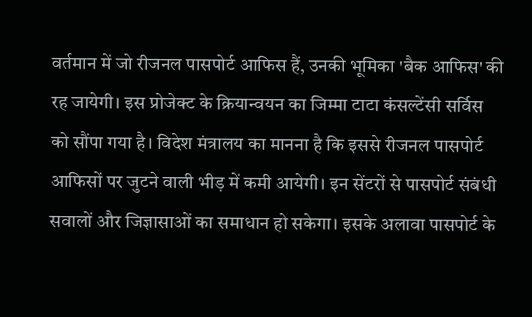वर्तमान में जो रीजनल पासपोर्ट आफिस हैं, उनकी भूमिका 'बैक आफिस' की रह जायेगी। इस प्रोजेक्ट के क्रियान्वयन का जिम्मा टाटा कंसल्टेंसी सर्विस को सौंपा गया है। विदेश मंत्रालय का मानना है कि इससे रीजनल पासपोर्ट आफिसों पर जुटने वाली भीड़ में कमी आयेगी। इन सेंटरों से पासपोर्ट संबंधी सवालों और जिज्ञासाओं का समाधान हो सकेगा। इसके अलावा पासपोर्ट के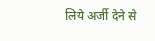लिये अर्जी देने से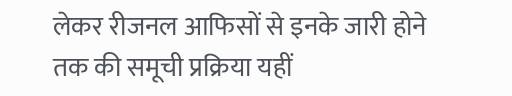लेकर रीजनल आफिसों से इनके जारी होने तक की समूची प्रक्रिया यहीं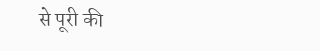से पूरी की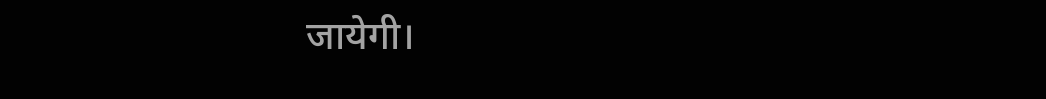जायेगी।